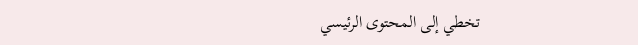تخطي إلى المحتوى الرئيسي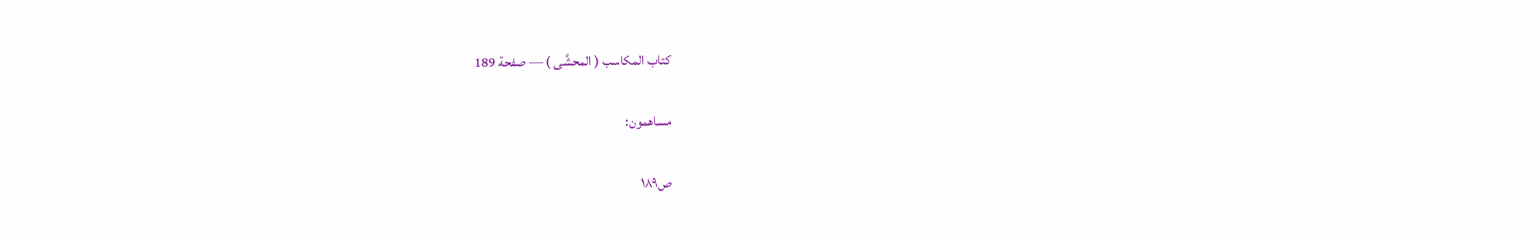كتاب المكاسب ( المحشَّى ) — صفحة 189

مساهمون:

ص١٨٩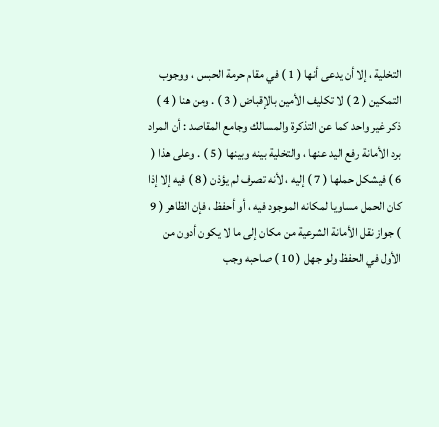التخلية ، إلا أن يدعى أنها ( 1 ) في مقام حرمة الحبس ، ووجوب التمكين ( 2 ) لا تكليف الأمين بالإقباض ( 3 ) . ومن هنا ( 4 ) ذكر غير واحد كما عن التذكرة والمسالك وجامع المقاصد : أن المراد برد الأمانة رفع اليد عنها ، والتخلية بينه وبينها ( 5 ) . وعلى هذا ( 6 ) فيشكل حملها ( 7 ) إليه ، لأنه تصرف لم يؤذن ( 8 ) فيه إلا إذا كان الحمل مساويا لمكانه الموجود فيه ، أو أحفظ ، فإن الظاهر ( 9 ) جواز نقل الأمانة الشرعية من مكان إلى ما لا يكون أدون من الأول في الحفظ ولو جهل ( 10 ) صاحبه وجب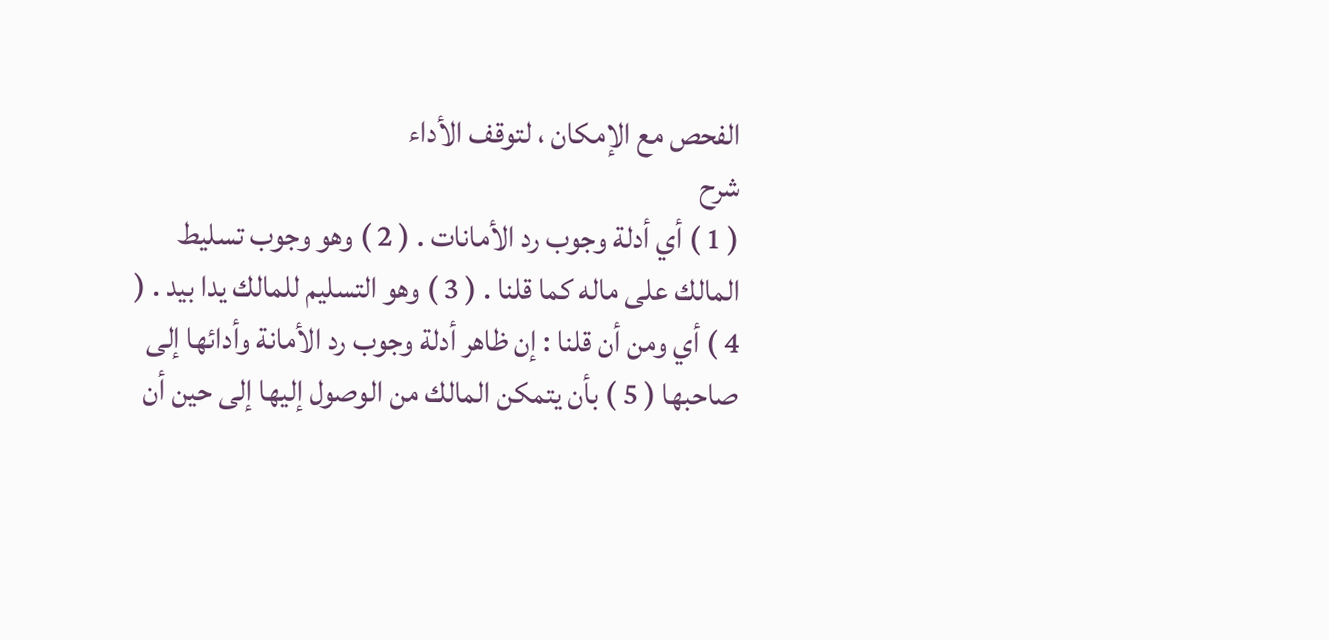الفحص مع الإمكان ، لتوقف الأداء
شرح
( 1 ) أي أدلة وجوب رد الأمانات . ( 2 ) وهو وجوب تسليط المالك على ماله كما قلنا . ( 3 ) وهو التسليم للمالك يدا بيد . ( 4 ) أي ومن أن قلنا : إن ظاهر أدلة وجوب رد الأمانة وأدائها إلى صاحبها ( 5 ) بأن يتمكن المالك من الوصول إليها إلى حين أن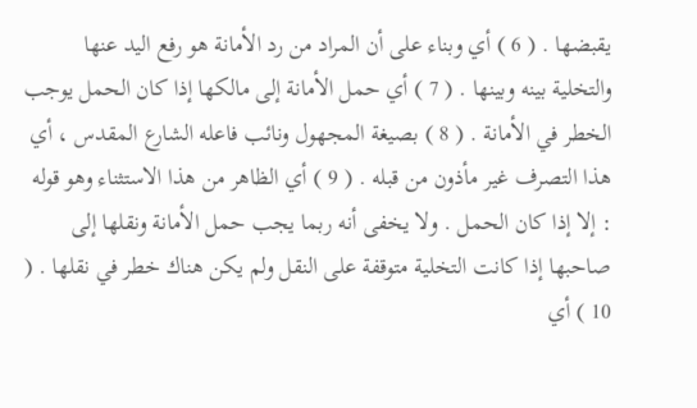يقبضها . ( 6 ) أي وبناء على أن المراد من رد الأمانة هو رفع اليد عنها والتخلية بينه وبينها . ( 7 ) أي حمل الأمانة إلى مالكها إذا كان الحمل يوجب الخطر في الأمانة . ( 8 ) بصيغة المجهول ونائب فاعله الشارع المقدس ، أي هذا التصرف غير مأذون من قبله . ( 9 ) أي الظاهر من هذا الاستثناء وهو قوله : إلا إذا كان الحمل . ولا يخفى أنه ربما يجب حمل الأمانة ونقلها إلى صاحبها إذا كانت التخلية متوقفة على النقل ولم يكن هناك خطر في نقلها . ( 10 ) أي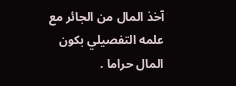آخذ المال من الجائر مع علمه التفصيلي بكون المال حراما .